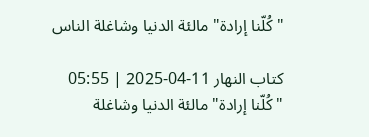"كُلّنا إرادة" مالئة الدنيا وشاغلة الناس

كتاب النهار 11-04-2025 | 05:55
"كُلّنا إرادة" مالئة الدنيا وشاغلة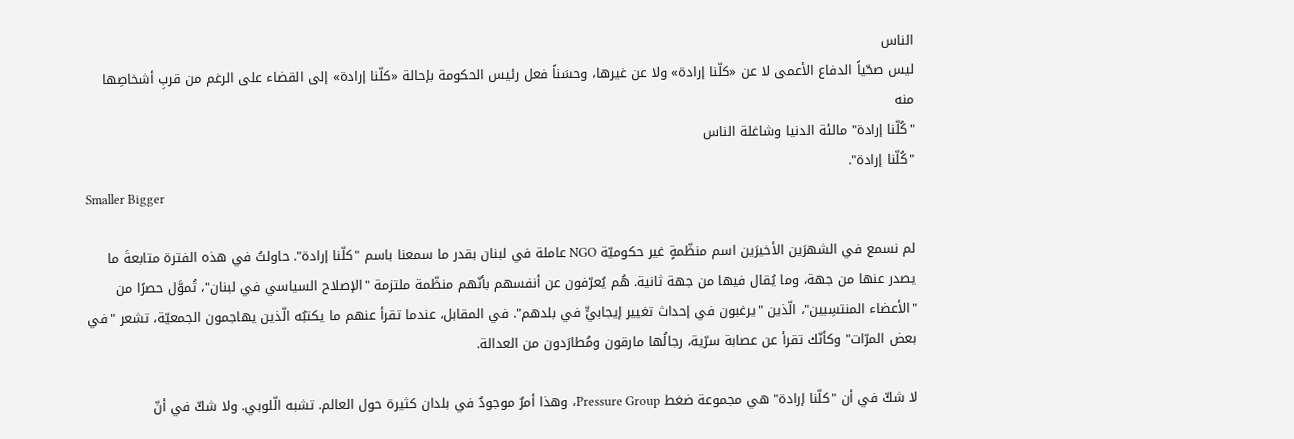الناس
ليس صحّياً الدفاع الأعمى لا عن «كلّنا إرادة» ولا عن غيرها، وحسَناً فعل رئيس الحكومة بإحالة «كلّنا إرادة» إلى القضاء على الرغم من قربِ أشخاصِها منه
"كُلّنا إرادة" مالئة الدنيا وشاغلة الناس
"كُلّنا إرادة".
Smaller Bigger

لم نسمع في الشهرَين الأخيرَين اسم منظّمةٍ غير حكوميّة NGO عاملة في لبنان بقدر ما سمعنا باسم "كلّنا إرادة". حاولتُ في هذه الفترة متابعةَ ما يصدر عنها من جهة، وما يُقال فيها من جهة ثانية. هُم يُعرّفون عن أنفسهم بأنّهم منظّمة ملتزمة "الإصلاح السياسي في لبنان"، تُموَّل حصرًا من "الأعضاء المنتسِبين"، الّذين "يرغبون في إحداث تغيير إيجابيٍّ في بلدهم". في المقابل، عندما تقرأ عنهم ما يكتبُه الّذين يهاجمون الجمعيّة، تشعر "في بعض المرّات" وكأنّك تقرأ عن عصابة سرّية، رجالُها مارقون ومُطارَدون من العدالة.

لا شكّ في أن "كلّنا إرادة" هي مجموعة ضغط Pressure Group، وهذا أمرٌ موجودٌ في بلدان كثيرة حول العالم. تشبه الّلوبي. ولا شكّ في أنّ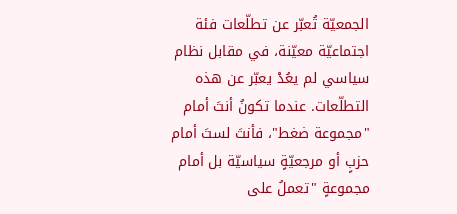الجمعيّة تُعبّر عن تطلّعات فئة اجتماعيّة معيّنة، في مقابل نظام سياسي لم يعُدْ يعبّر عن هذه التطلّعات. عندما تكونُ أنتَ أمام "مجموعة ضغط"، فأنتَ لستَ أمام حزبٍ أو مرجعيّةٍ سياسيّة بل أمام مجموعةٍ "تعملُ على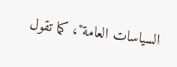السياسات العامة"، كما تقول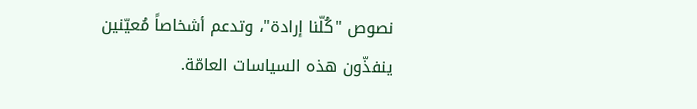نصوص "كُلّنا إرادة"، وتدعم أشخاصاً مُعيّنين ينفذّون هذه السياسات العامّة.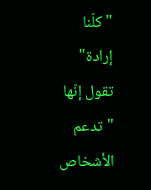"كلّنا إرادة" تقول إنّها "تدعم الأشخاص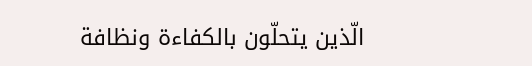الّذين يتحلّون بالكفاءة ونظافة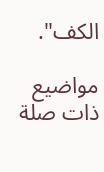الكف".

مواضيع ذات صلة